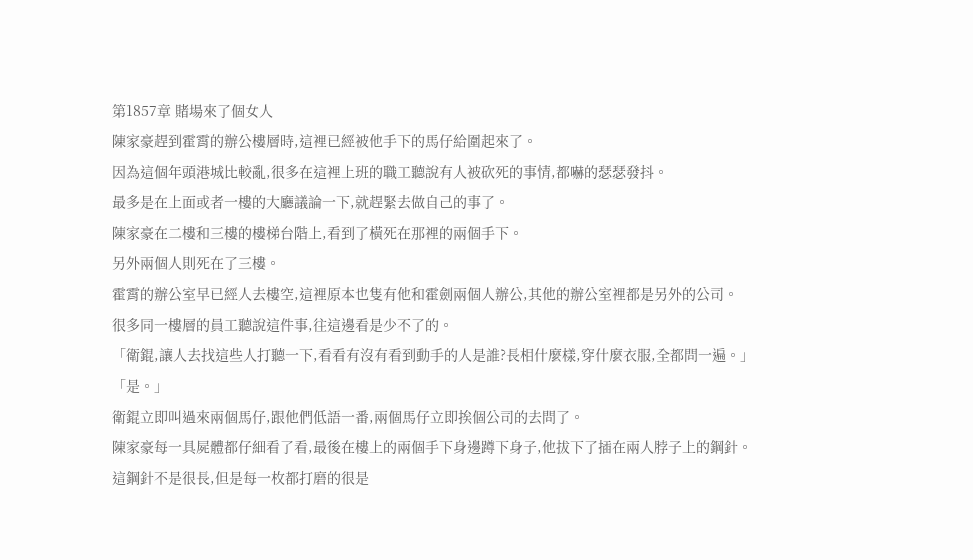第1857章 賭場來了個女人
陳家豪趕到霍霄的辦公樓層時,這裡已經被他手下的馬仔給圍起來了。
因為這個年頭港城比較亂,很多在這裡上班的職工聽說有人被砍死的事情,都嚇的瑟瑟發抖。
最多是在上面或者一樓的大廳議論一下,就趕緊去做自己的事了。
陳家豪在二樓和三樓的樓梯台階上,看到了橫死在那裡的兩個手下。
另外兩個人則死在了三樓。
霍霄的辦公室早已經人去樓空,這裡原本也隻有他和霍劍兩個人辦公,其他的辦公室裡都是另外的公司。
很多同一樓層的員工聽說這件事,往這邊看是少不了的。
「衛錕,讓人去找這些人打聽一下,看看有沒有看到動手的人是誰?長相什麼樣,穿什麼衣服,全都問一遍。」
「是。」
衛錕立即叫過來兩個馬仔,跟他們低語一番,兩個馬仔立即挨個公司的去問了。
陳家豪每一具屍體都仔細看了看,最後在樓上的兩個手下身邊蹲下身子,他拔下了插在兩人脖子上的鋼針。
這鋼針不是很長,但是每一枚都打磨的很是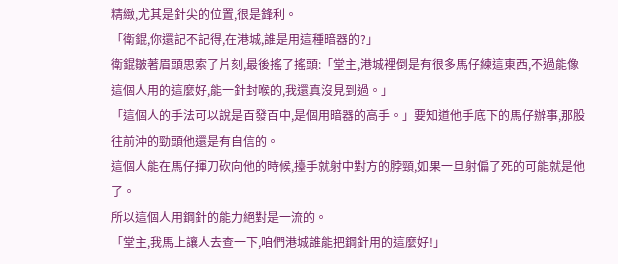精緻,尤其是針尖的位置,很是鋒利。
「衛錕,你還記不記得,在港城,誰是用這種暗器的?」
衛錕皺著眉頭思索了片刻,最後搖了搖頭:「堂主,港城裡倒是有很多馬仔練這東西,不過能像這個人用的這麼好,能一針封喉的,我還真沒見到過。」
「這個人的手法可以說是百發百中,是個用暗器的高手。」要知道他手底下的馬仔辦事,那股往前沖的勁頭他還是有自信的。
這個人能在馬仔揮刀砍向他的時候,擡手就射中對方的脖頸,如果一旦射偏了死的可能就是他了。
所以這個人用鋼針的能力絕對是一流的。
「堂主,我馬上讓人去查一下,咱們港城誰能把鋼針用的這麼好!」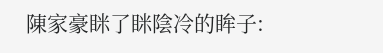陳家豪眯了眯陰冷的眸子: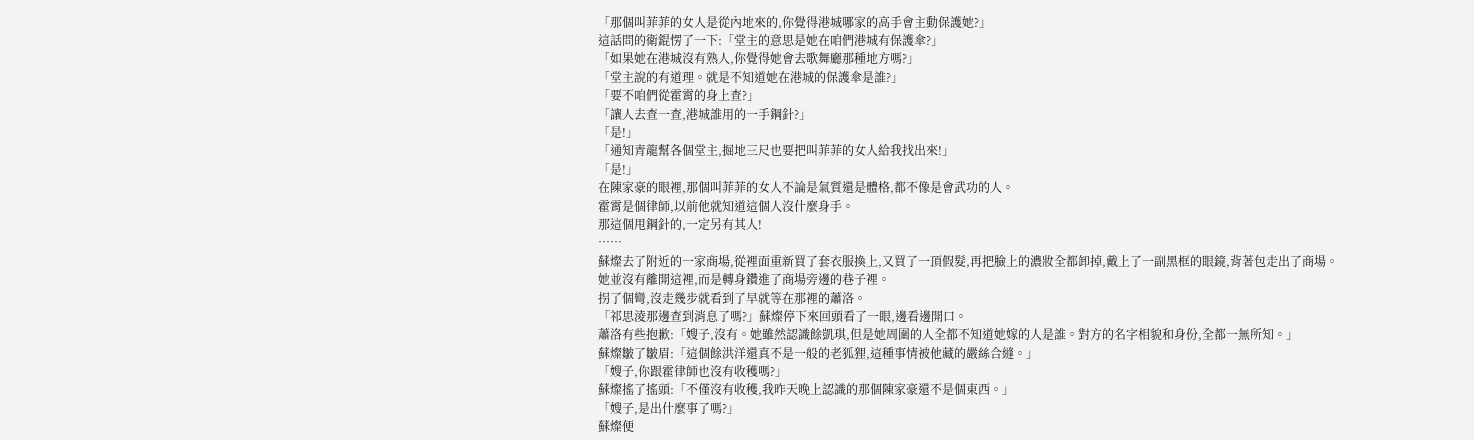「那個叫菲菲的女人是從內地來的,你覺得港城哪家的高手會主動保護她?」
這話問的衛錕愣了一下:「堂主的意思是她在咱們港城有保護傘?」
「如果她在港城沒有熟人,你覺得她會去歌舞廳那種地方嗎?」
「堂主說的有道理。就是不知道她在港城的保護傘是誰?」
「要不咱們從霍霄的身上查?」
「讓人去查一查,港城誰用的一手鋼針?」
「是!」
「通知青龍幫各個堂主,掘地三尺也要把叫菲菲的女人給我找出來!」
「是!」
在陳家豪的眼裡,那個叫菲菲的女人不論是氣質還是體格,都不像是會武功的人。
霍霄是個律師,以前他就知道這個人沒什麼身手。
那這個甩鋼針的,一定另有其人!
……
蘇燦去了附近的一家商場,從裡面重新買了套衣服換上,又買了一頂假髮,再把臉上的濃妝全都卸掉,戴上了一副黑框的眼鏡,背著包走出了商場。
她並沒有離開這裡,而是轉身鑽進了商場旁邊的巷子裡。
拐了個彎,沒走幾步就看到了早就等在那裡的蕭洛。
「祁思淩那邊查到消息了嗎?」蘇燦停下來回頭看了一眼,邊看邊開口。
蕭洛有些抱歉:「嫂子,沒有。她雖然認識餘凱琪,但是她周圍的人全都不知道她嫁的人是誰。對方的名字相貌和身份,全都一無所知。」
蘇燦皺了皺眉:「這個餘洪洋還真不是一般的老狐狸,這種事情被他藏的嚴絲合縫。」
「嫂子,你跟霍律師也沒有收穫嗎?」
蘇燦搖了搖頭:「不僅沒有收穫,我昨天晚上認識的那個陳家豪還不是個東西。」
「嫂子,是出什麼事了嗎?」
蘇燦便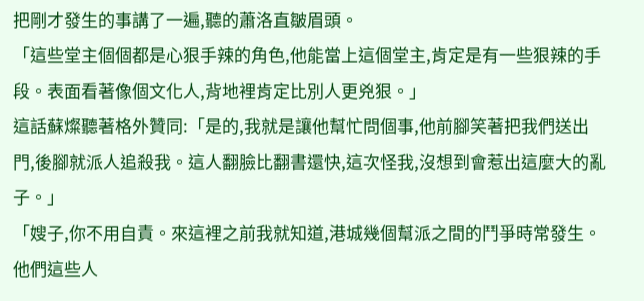把剛才發生的事講了一遍,聽的蕭洛直皺眉頭。
「這些堂主個個都是心狠手辣的角色,他能當上這個堂主,肯定是有一些狠辣的手段。表面看著像個文化人,背地裡肯定比別人更兇狠。」
這話蘇燦聽著格外贊同:「是的,我就是讓他幫忙問個事,他前腳笑著把我們送出門,後腳就派人追殺我。這人翻臉比翻書還快,這次怪我,沒想到會惹出這麼大的亂子。」
「嫂子,你不用自責。來這裡之前我就知道,港城幾個幫派之間的鬥爭時常發生。他們這些人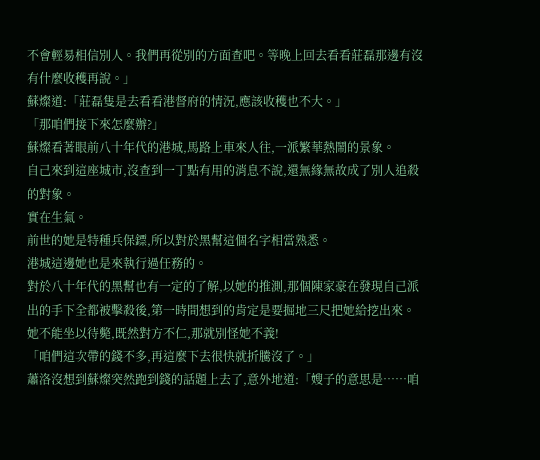不會輕易相信別人。我們再從別的方面查吧。等晚上回去看看莊磊那邊有沒有什麼收穫再說。」
蘇燦道:「莊磊隻是去看看港督府的情況,應該收穫也不大。」
「那咱們接下來怎麼辦?」
蘇燦看著眼前八十年代的港城,馬路上車來人往,一派繁華熱鬧的景象。
自己來到這座城市,沒查到一丁點有用的消息不說,還無緣無故成了別人追殺的對象。
實在生氣。
前世的她是特種兵保鏢,所以對於黑幫這個名字相當熟悉。
港城這邊她也是來執行過任務的。
對於八十年代的黑幫也有一定的了解,以她的推測,那個陳家豪在發現自己派出的手下全都被擊殺後,第一時間想到的肯定是要掘地三尺把她給挖出來。
她不能坐以待斃,既然對方不仁,那就別怪她不義!
「咱們這次帶的錢不多,再這麼下去很快就折騰沒了。」
蕭洛沒想到蘇燦突然跑到錢的話題上去了,意外地道:「嫂子的意思是……咱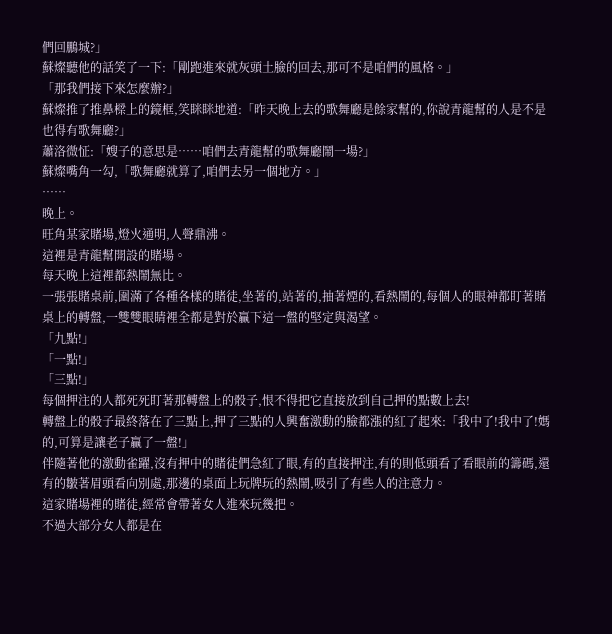們回鵬城?」
蘇燦聽他的話笑了一下:「剛跑進來就灰頭土臉的回去,那可不是咱們的風格。」
「那我們接下來怎麼辦?」
蘇燦推了推鼻樑上的鏡框,笑眯眯地道:「昨天晚上去的歌舞廳是餘家幫的,你說青龍幫的人是不是也得有歌舞廳?」
蕭洛微怔:「嫂子的意思是……咱們去青龍幫的歌舞廳鬧一場?」
蘇燦嘴角一勾,「歌舞廳就算了,咱們去另一個地方。」
……
晚上。
旺角某家賭場,燈火通明,人聲鼎沸。
這裡是青龍幫開設的賭場。
每天晚上這裡都熱鬧無比。
一張張賭桌前,圍滿了各種各樣的賭徒,坐著的,站著的,抽著煙的,看熱鬧的,每個人的眼神都盯著賭桌上的轉盤,一雙雙眼睛裡全都是對於贏下這一盤的堅定與渴望。
「九點!」
「一點!」
「三點!」
每個押注的人都死死盯著那轉盤上的骰子,恨不得把它直接放到自己押的點數上去!
轉盤上的骰子最終落在了三點上,押了三點的人興奮激動的臉都漲的紅了起來:「我中了!我中了!媽的,可算是讓老子贏了一盤!」
伴隨著他的激動雀躍,沒有押中的賭徒們急紅了眼,有的直接押注,有的則低頭看了看眼前的籌碼,還有的皺著眉頭看向別處,那邊的桌面上玩牌玩的熱鬧,吸引了有些人的注意力。
這家賭場裡的賭徒,經常會帶著女人進來玩幾把。
不過大部分女人都是在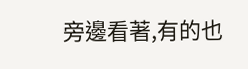旁邊看著,有的也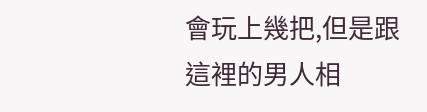會玩上幾把,但是跟這裡的男人相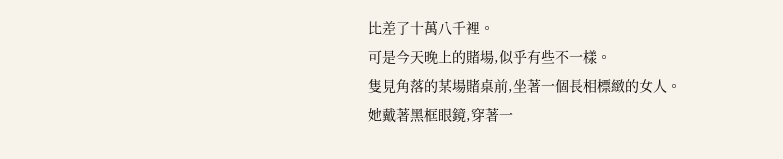比差了十萬八千裡。
可是今天晚上的賭場,似乎有些不一樣。
隻見角落的某場賭桌前,坐著一個長相標緻的女人。
她戴著黑框眼鏡,穿著一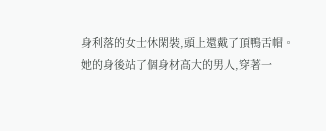身利落的女士休閑裝,頭上還戴了頂鴨舌帽。
她的身後站了個身材高大的男人,穿著一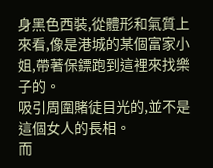身黑色西裝,從體形和氣質上來看,像是港城的某個富家小姐,帶著保鏢跑到這裡來找樂子的。
吸引周圍賭徒目光的,並不是這個女人的長相。
而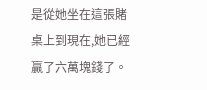是從她坐在這張賭桌上到現在,她已經贏了六萬塊錢了。